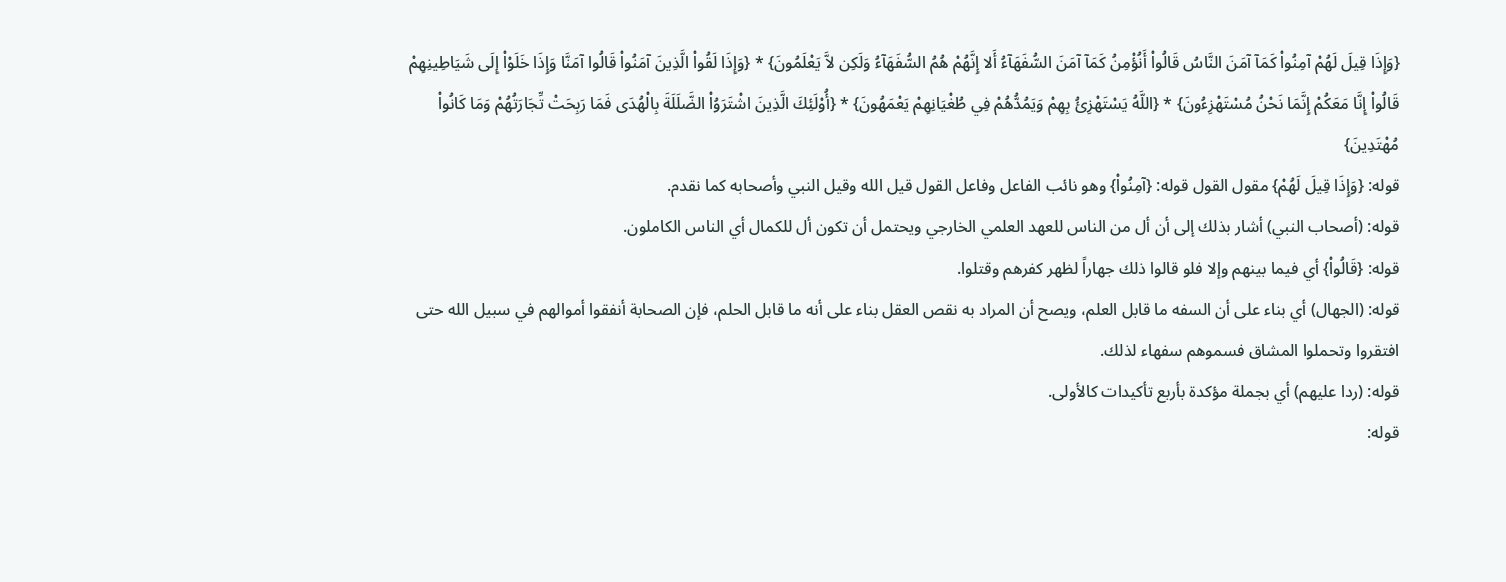{وَإِذَا قِيلَ لَهُمْ آمِنُواْ كَمَآ آمَنَ النَّاسُ قَالُواْ أَنُؤْمِنُ كَمَآ آمَنَ السُّفَهَآءُ أَلا إِنَّهُمْ هُمُ السُّفَهَآءُ وَلَكِن لاَّ يَعْلَمُونَ} * {وَإِذَا لَقُواْ الَّذِينَ آمَنُواْ قَالُوا آمَنَّا وَإِذَا خَلَوْاْ إِلَى شَيَاطِينِهِمْ قَالُواْ إِنَّا مَعَكُمْ إِنَّمَا نَحْنُ مُسْتَهْزِءُونَ} * {اللَّهُ يَسْتَهْزِئُ بِهِمْ وَيَمُدُّهُمْ فِي طُغْيَانِهِمْ يَعْمَهُونَ} * {أُوْلَئِكَ الَّذِينَ اشْتَرَوُاْ الضَّلَلَةَ بِالْهُدَى فَمَا رَبِحَتْ تِّجَارَتُهُمْ وَمَا كَانُواْ مُهْتَدِينَ}
قوله: {وَإِذَا قِيلَ لَهُمْ} مقول القول قوله: {آمِنُواْ} وهو نائب الفاعل وفاعل القول قيل الله وقيل النبي وأصحابه كما نقدم.
قوله: (أصحاب النبي) أشار بذلك إلى أن أل من الناس للعهد العلمي الخارجي ويحتمل أن تكون أل للكمال أي الناس الكاملون.
قوله: {قَالُواْ} أي فيما بينهم وإلا فلو قالوا ذلك جهاراً لظهر كفرهم وقتلوا.
قوله: (الجهال) أي بناء على أن السفه ما قابل العلم، ويصح أن المراد به نقص العقل بناء على أنه ما قابل الحلم، فإن الصحابة أنفقوا أموالهم في سبيل الله حتى افتقروا وتحملوا المشاق فسموهم سفهاء لذلك.
قوله: (ردا عليهم) أي بجملة مؤكدة بأربع تأكيدات كالأولى.
قوله: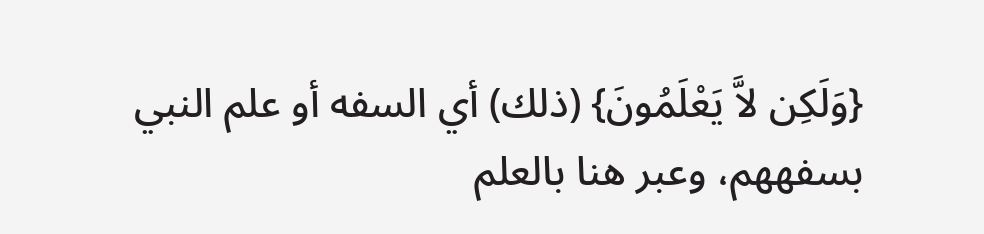{وَلَكِن لاَّ يَعْلَمُونَ} (ذلك) أي السفه أو علم النبي بسفههم، وعبر هنا بالعلم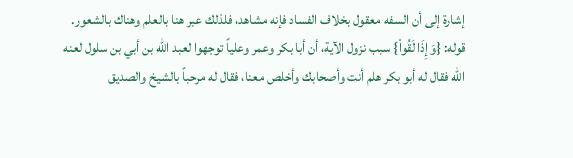إشارة إلى أن السفه معقول بخلاف الفساد فإنه مشاهد، فلذلك عبر هنا بالعلم وهناك بالشعور.
قوله: {وَإِذَا لَقُواْ} سبب نزول الآية، أن أبا بكر وعمر وعلياً توجهوا لعبد الله بن أبي بن سلول لعنه الله فقال له أبو بكر هلم أنت وأصحابك وأخلص معنا، فقال له مرحباً بالشيخ والصديق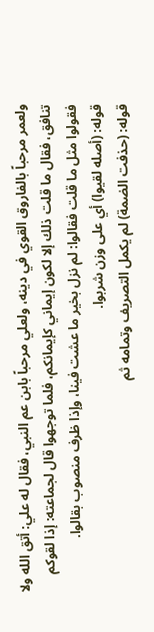ولعمر مرحباً بالفاروق القوي في دينه، ولعلي مرحباً بابن عم النبي، فقال له علي: أتق الله ولا تنافق، فقال ما قلت ذلك إلا لكون إيماني كإيمانكم، فلما توجهوا قال لجماعته: إذا لقوكم فقولوا مثل ما قلت فقالوا: لم نزل بخير ما عشت فينا، وإذا ظرف منصوب بقالوا.
قوله: (أصله لقيوا) أي على وزن شربوا.
قوله: (حذفت الضمة) لم يكمل التصريف وتمامه ثم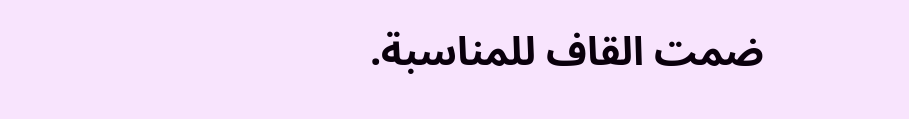ضمت القاف للمناسبة.